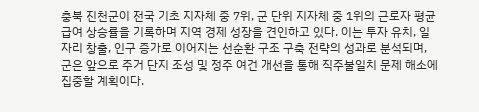충북 진천군이 전국 기초 지자체 중 7위, 군 단위 지자체 중 1위의 근로자 평균 급여 상승률을 기록하며 지역 경제 성장을 견인하고 있다. 이는 투자 유치, 일자리 창출, 인구 증가로 이어지는 선순환 구조 구축 전략의 성과로 분석되며, 군은 앞으로 주거 단지 조성 및 정주 여건 개선을 통해 직주불일치 문제 해소에 집중할 계획이다.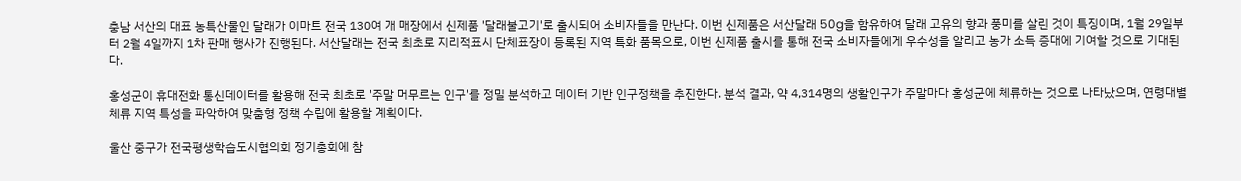충남 서산의 대표 농특산물인 달래가 이마트 전국 130여 개 매장에서 신제품 '달래불고기'로 출시되어 소비자들을 만난다. 이번 신제품은 서산달래 50g을 함유하여 달래 고유의 향과 풍미를 살린 것이 특징이며, 1월 29일부터 2월 4일까지 1차 판매 행사가 진행된다. 서산달래는 전국 최초로 지리적표시 단체표장이 등록된 지역 특화 품목으로, 이번 신제품 출시를 통해 전국 소비자들에게 우수성을 알리고 농가 소득 증대에 기여할 것으로 기대된다.

홍성군이 휴대전화 통신데이터를 활용해 전국 최초로 '주말 머무르는 인구'를 정밀 분석하고 데이터 기반 인구정책을 추진한다. 분석 결과, 약 4,314명의 생활인구가 주말마다 홍성군에 체류하는 것으로 나타났으며, 연령대별 체류 지역 특성을 파악하여 맞춤형 정책 수립에 활용할 계획이다.

울산 중구가 전국평생학습도시협의회 정기총회에 참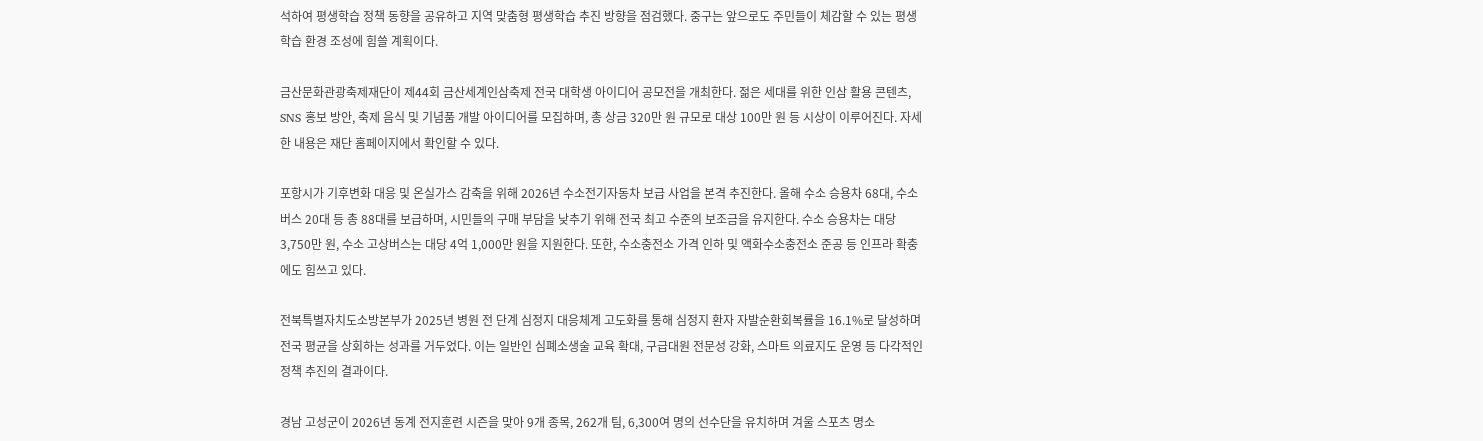석하여 평생학습 정책 동향을 공유하고 지역 맞춤형 평생학습 추진 방향을 점검했다. 중구는 앞으로도 주민들이 체감할 수 있는 평생학습 환경 조성에 힘쓸 계획이다.

금산문화관광축제재단이 제44회 금산세계인삼축제 전국 대학생 아이디어 공모전을 개최한다. 젊은 세대를 위한 인삼 활용 콘텐츠, SNS 홍보 방안, 축제 음식 및 기념품 개발 아이디어를 모집하며, 총 상금 320만 원 규모로 대상 100만 원 등 시상이 이루어진다. 자세한 내용은 재단 홈페이지에서 확인할 수 있다.

포항시가 기후변화 대응 및 온실가스 감축을 위해 2026년 수소전기자동차 보급 사업을 본격 추진한다. 올해 수소 승용차 68대, 수소 버스 20대 등 총 88대를 보급하며, 시민들의 구매 부담을 낮추기 위해 전국 최고 수준의 보조금을 유지한다. 수소 승용차는 대당 3,750만 원, 수소 고상버스는 대당 4억 1,000만 원을 지원한다. 또한, 수소충전소 가격 인하 및 액화수소충전소 준공 등 인프라 확충에도 힘쓰고 있다.

전북특별자치도소방본부가 2025년 병원 전 단계 심정지 대응체계 고도화를 통해 심정지 환자 자발순환회복률을 16.1%로 달성하며 전국 평균을 상회하는 성과를 거두었다. 이는 일반인 심폐소생술 교육 확대, 구급대원 전문성 강화, 스마트 의료지도 운영 등 다각적인 정책 추진의 결과이다.

경남 고성군이 2026년 동계 전지훈련 시즌을 맞아 9개 종목, 262개 팀, 6,300여 명의 선수단을 유치하며 겨울 스포츠 명소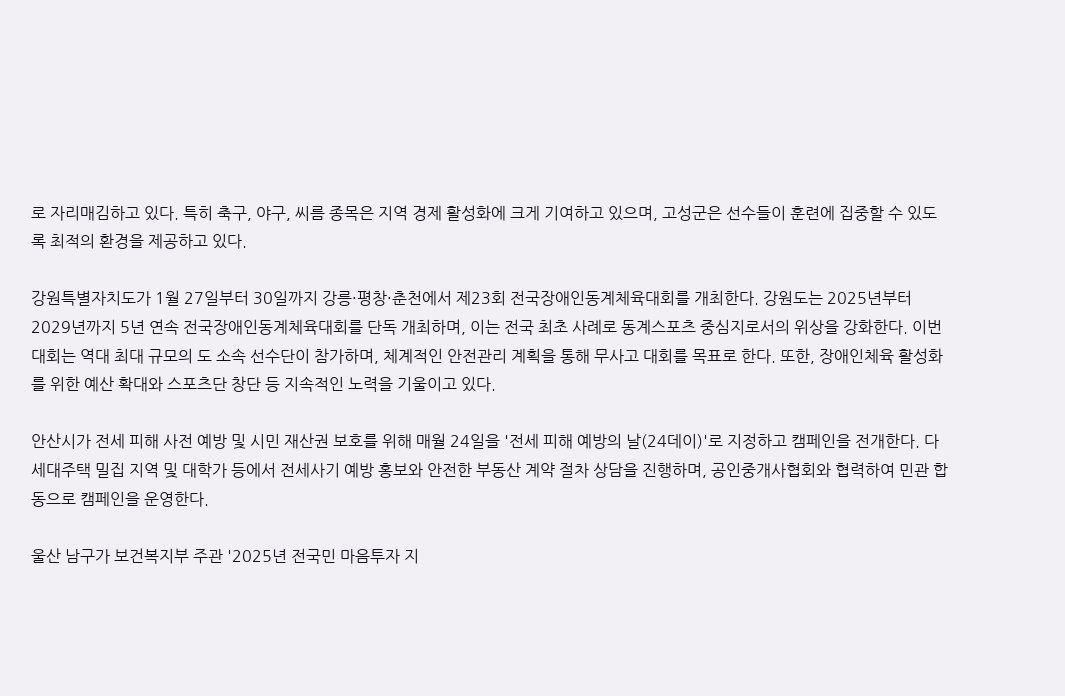로 자리매김하고 있다. 특히 축구, 야구, 씨름 종목은 지역 경제 활성화에 크게 기여하고 있으며, 고성군은 선수들이 훈련에 집중할 수 있도록 최적의 환경을 제공하고 있다.

강원특별자치도가 1월 27일부터 30일까지 강릉·평창·춘천에서 제23회 전국장애인동계체육대회를 개최한다. 강원도는 2025년부터 2029년까지 5년 연속 전국장애인동계체육대회를 단독 개최하며, 이는 전국 최초 사례로 동계스포츠 중심지로서의 위상을 강화한다. 이번 대회는 역대 최대 규모의 도 소속 선수단이 참가하며, 체계적인 안전관리 계획을 통해 무사고 대회를 목표로 한다. 또한, 장애인체육 활성화를 위한 예산 확대와 스포츠단 창단 등 지속적인 노력을 기울이고 있다.

안산시가 전세 피해 사전 예방 및 시민 재산권 보호를 위해 매월 24일을 '전세 피해 예방의 날(24데이)'로 지정하고 캠페인을 전개한다. 다세대주택 밀집 지역 및 대학가 등에서 전세사기 예방 홍보와 안전한 부동산 계약 절차 상담을 진행하며, 공인중개사협회와 협력하여 민관 합동으로 캠페인을 운영한다.

울산 남구가 보건복지부 주관 '2025년 전국민 마음투자 지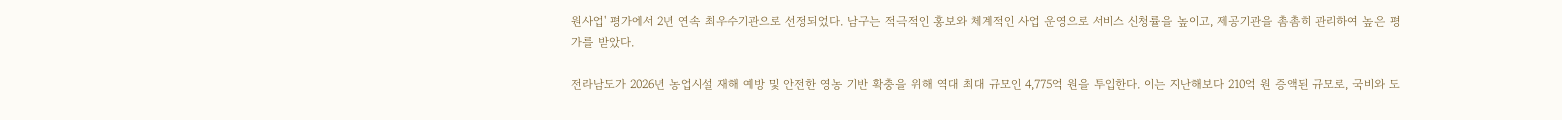원사업' 평가에서 2년 연속 최우수기관으로 선정되었다. 남구는 적극적인 홍보와 체계적인 사업 운영으로 서비스 신청률을 높이고, 제공기관을 촘촘히 관리하여 높은 평가를 받았다.

전라남도가 2026년 농업시설 재해 예방 및 안전한 영농 기반 확충을 위해 역대 최대 규모인 4,775억 원을 투입한다. 이는 지난해보다 210억 원 증액된 규모로, 국비와 도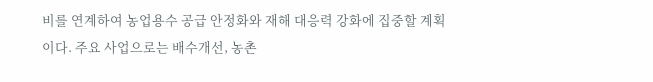비를 연계하여 농업용수 공급 안정화와 재해 대응력 강화에 집중할 계획이다. 주요 사업으로는 배수개선, 농촌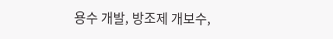용수 개발, 방조제 개보수,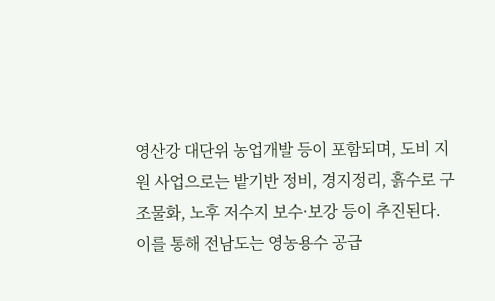영산강 대단위 농업개발 등이 포함되며, 도비 지원 사업으로는 밭기반 정비, 경지정리, 흙수로 구조물화, 노후 저수지 보수·보강 등이 추진된다. 이를 통해 전남도는 영농용수 공급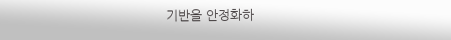기반을 안정화하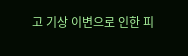고 기상 이변으로 인한 피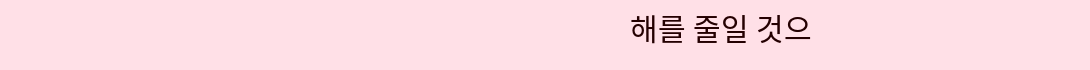해를 줄일 것으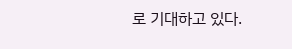로 기대하고 있다.